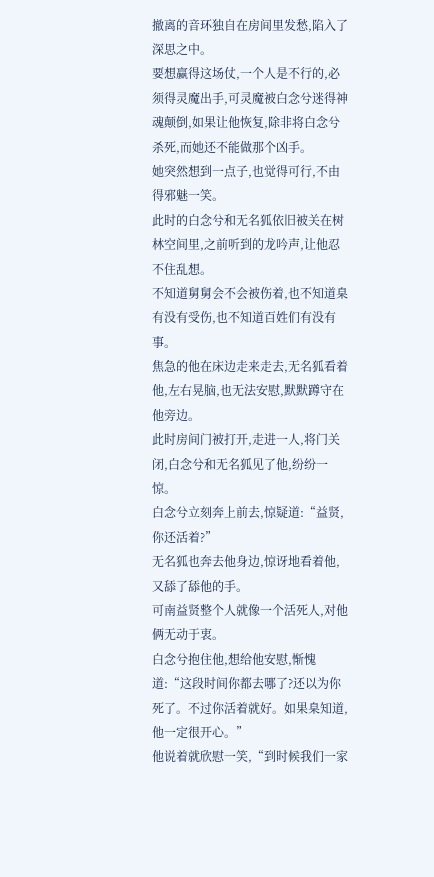撤离的音环独自在房间里发愁,陷入了深思之中。
要想赢得这场仗,一个人是不行的,必须得灵魔出手,可灵魔被白念兮迷得神魂颠倒,如果让他恢复,除非将白念兮杀死,而她还不能做那个凶手。
她突然想到一点子,也觉得可行,不由得邪魅一笑。
此时的白念兮和无名狐依旧被关在树林空间里,之前听到的龙吟声,让他忍不住乱想。
不知道舅舅会不会被伤着,也不知道臬有没有受伤,也不知道百姓们有没有事。
焦急的他在床边走来走去,无名狐看着他,左右晃脑,也无法安慰,默默蹲守在他旁边。
此时房间门被打开,走进一人,将门关闭,白念兮和无名狐见了他,纷纷一惊。
白念兮立刻奔上前去,惊疑道:“益贤,你还活着?”
无名狐也奔去他身边,惊讶地看着他,又舔了舔他的手。
可南益贤整个人就像一个活死人,对他俩无动于衷。
白念兮抱住他,想给他安慰,惭愧道:“这段时间你都去哪了?还以为你死了。不过你活着就好。如果臬知道,他一定很开心。”
他说着就欣慰一笑,“到时候我们一家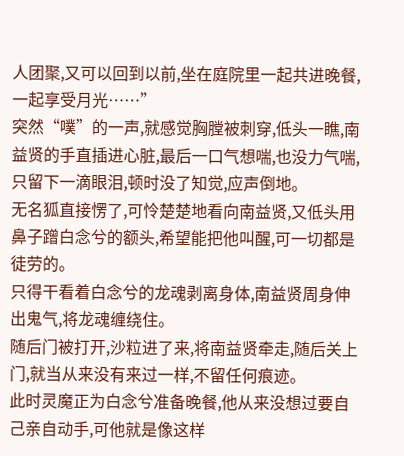人团聚,又可以回到以前,坐在庭院里一起共进晚餐,一起享受月光……”
突然“噗”的一声,就感觉胸膛被刺穿,低头一瞧,南益贤的手直插进心脏,最后一口气想喘,也没力气喘,只留下一滴眼泪,顿时没了知觉,应声倒地。
无名狐直接愣了,可怜楚楚地看向南益贤,又低头用鼻子蹭白念兮的额头,希望能把他叫醒,可一切都是徒劳的。
只得干看着白念兮的龙魂剥离身体,南益贤周身伸出鬼气,将龙魂缠绕住。
随后门被打开,沙粒进了来,将南益贤牵走,随后关上门,就当从来没有来过一样,不留任何痕迹。
此时灵魔正为白念兮准备晚餐,他从来没想过要自己亲自动手,可他就是像这样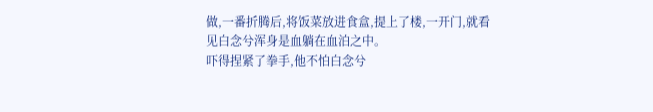做,一番折腾后,将饭菜放进食盒,提上了楼,一开门,就看见白念兮浑身是血躺在血泊之中。
吓得捏紧了拳手,他不怕白念兮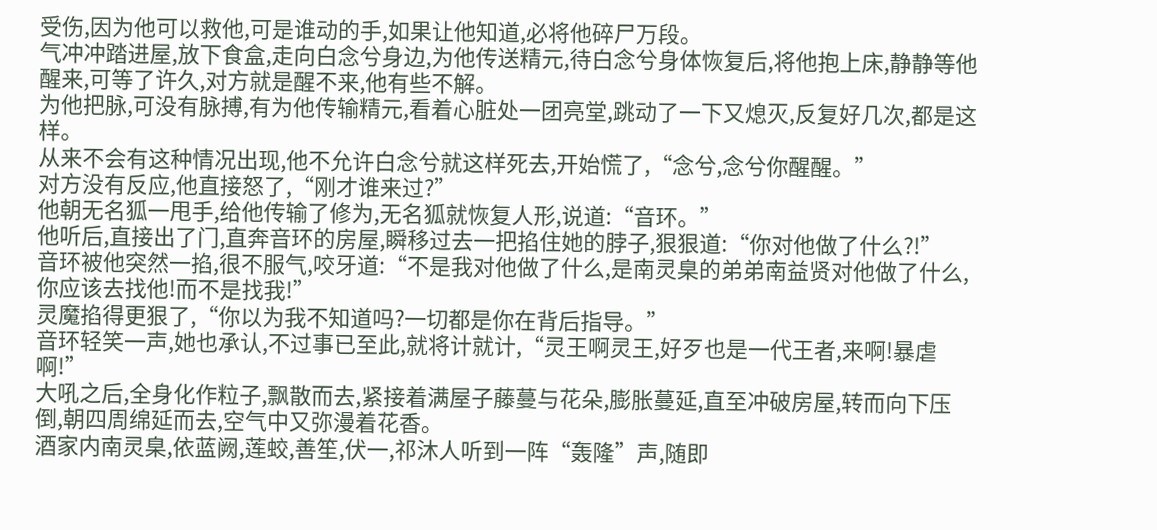受伤,因为他可以救他,可是谁动的手,如果让他知道,必将他碎尸万段。
气冲冲踏进屋,放下食盒,走向白念兮身边,为他传送精元,待白念兮身体恢复后,将他抱上床,静静等他醒来,可等了许久,对方就是醒不来,他有些不解。
为他把脉,可没有脉搏,有为他传输精元,看着心脏处一团亮堂,跳动了一下又熄灭,反复好几次,都是这样。
从来不会有这种情况出现,他不允许白念兮就这样死去,开始慌了,“念兮,念兮你醒醒。”
对方没有反应,他直接怒了,“刚才谁来过?”
他朝无名狐一甩手,给他传输了修为,无名狐就恢复人形,说道:“音环。”
他听后,直接出了门,直奔音环的房屋,瞬移过去一把掐住她的脖子,狠狠道:“你对他做了什么?!”
音环被他突然一掐,很不服气,咬牙道:“不是我对他做了什么,是南灵臬的弟弟南益贤对他做了什么,你应该去找他!而不是找我!”
灵魔掐得更狠了,“你以为我不知道吗?一切都是你在背后指导。”
音环轻笑一声,她也承认,不过事已至此,就将计就计,“灵王啊灵王,好歹也是一代王者,来啊!暴虐啊!”
大吼之后,全身化作粒子,飘散而去,紧接着满屋子藤蔓与花朵,膨胀蔓延,直至冲破房屋,转而向下压倒,朝四周绵延而去,空气中又弥漫着花香。
酒家内南灵臬,依蓝阙,莲蛟,善笙,伏一,祁沐人听到一阵“轰隆”声,随即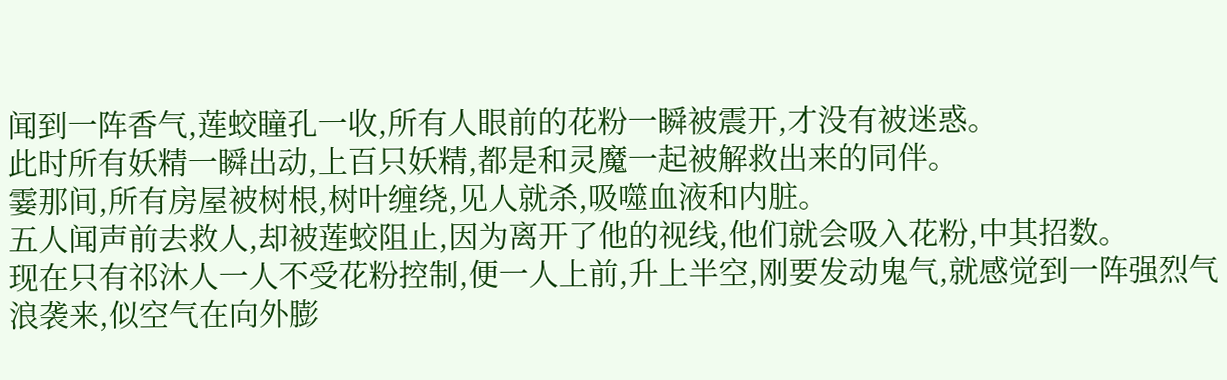闻到一阵香气,莲蛟瞳孔一收,所有人眼前的花粉一瞬被震开,才没有被迷惑。
此时所有妖精一瞬出动,上百只妖精,都是和灵魔一起被解救出来的同伴。
霎那间,所有房屋被树根,树叶缠绕,见人就杀,吸噬血液和内脏。
五人闻声前去救人,却被莲蛟阻止,因为离开了他的视线,他们就会吸入花粉,中其招数。
现在只有祁沐人一人不受花粉控制,便一人上前,升上半空,刚要发动鬼气,就感觉到一阵强烈气浪袭来,似空气在向外膨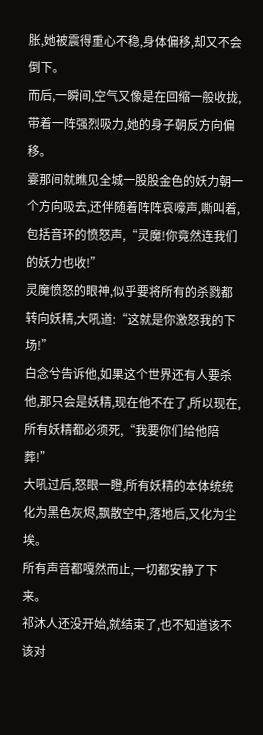胀,她被震得重心不稳,身体偏移,却又不会倒下。
而后,一瞬间,空气又像是在回缩一般收拢,带着一阵强烈吸力,她的身子朝反方向偏移。
霎那间就瞧见全城一股股金色的妖力朝一个方向吸去,还伴随着阵阵哀嚎声,嘶叫着,包括音环的愤怒声,“灵魔!你竟然连我们的妖力也收!”
灵魔愤怒的眼神,似乎要将所有的杀戮都转向妖精,大吼道:“这就是你激怒我的下场!”
白念兮告诉他,如果这个世界还有人要杀他,那只会是妖精,现在他不在了,所以现在,所有妖精都必须死,“我要你们给他陪葬!”
大吼过后,怒眼一瞪,所有妖精的本体统统化为黑色灰烬,飘散空中,落地后,又化为尘埃。
所有声音都嘎然而止,一切都安静了下来。
祁沐人还没开始,就结束了,也不知道该不该对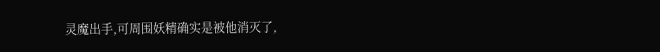灵魔出手,可周围妖精确实是被他消灭了,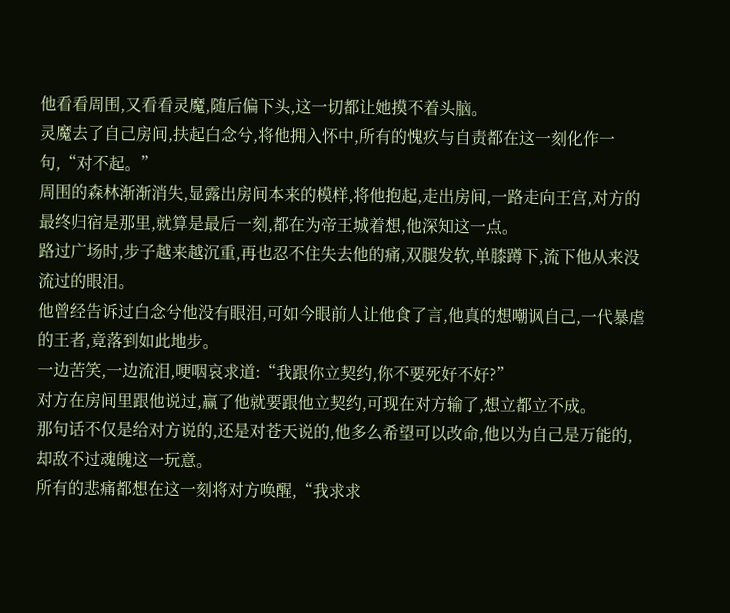他看看周围,又看看灵魔,随后偏下头,这一切都让她摸不着头脑。
灵魔去了自己房间,扶起白念兮,将他拥入怀中,所有的愧疚与自责都在这一刻化作一句,“对不起。”
周围的森林渐渐消失,显露出房间本来的模样,将他抱起,走出房间,一路走向王宫,对方的最终归宿是那里,就算是最后一刻,都在为帝王城着想,他深知这一点。
路过广场时,步子越来越沉重,再也忍不住失去他的痛,双腿发软,单膝蹲下,流下他从来没流过的眼泪。
他曾经告诉过白念兮他没有眼泪,可如今眼前人让他食了言,他真的想嘲讽自己,一代暴虐的王者,竟落到如此地步。
一边苦笑,一边流泪,哽咽哀求道:“我跟你立契约,你不要死好不好?”
对方在房间里跟他说过,赢了他就要跟他立契约,可现在对方输了,想立都立不成。
那句话不仅是给对方说的,还是对苍天说的,他多么希望可以改命,他以为自己是万能的,却敌不过魂魄这一玩意。
所有的悲痛都想在这一刻将对方唤醒,“我求求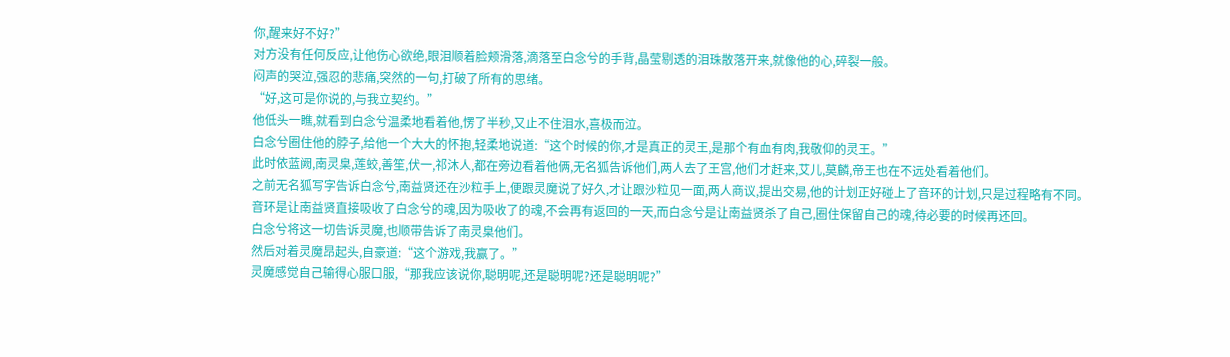你,醒来好不好?”
对方没有任何反应,让他伤心欲绝,眼泪顺着脸颊滑落,滴落至白念兮的手背,晶莹剔透的泪珠散落开来,就像他的心,碎裂一般。
闷声的哭泣,强忍的悲痛,突然的一句,打破了所有的思绪。
“好,这可是你说的,与我立契约。”
他低头一瞧,就看到白念兮温柔地看着他,愣了半秒,又止不住泪水,喜极而泣。
白念兮圈住他的脖子,给他一个大大的怀抱,轻柔地说道:“这个时候的你,才是真正的灵王,是那个有血有肉,我敬仰的灵王。”
此时依蓝阙,南灵臬,莲蛟,善笙,伏一,祁沐人,都在旁边看着他俩,无名狐告诉他们,两人去了王宫,他们才赶来,艾儿,莫麟,帝王也在不远处看着他们。
之前无名狐写字告诉白念兮,南益贤还在沙粒手上,便跟灵魔说了好久,才让跟沙粒见一面,两人商议,提出交易,他的计划正好碰上了音环的计划,只是过程略有不同。
音环是让南益贤直接吸收了白念兮的魂,因为吸收了的魂,不会再有返回的一天,而白念兮是让南益贤杀了自己,圈住保留自己的魂,待必要的时候再还回。
白念兮将这一切告诉灵魔,也顺带告诉了南灵臬他们。
然后对着灵魔昂起头,自豪道:“这个游戏,我赢了。”
灵魔感觉自己输得心服口服,“那我应该说你,聪明呢,还是聪明呢?还是聪明呢?”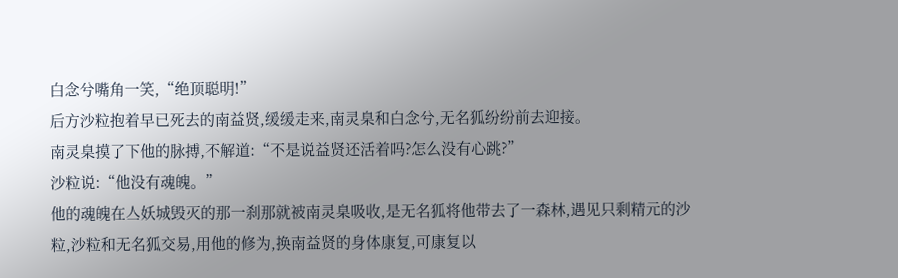白念兮嘴角一笑,“绝顶聪明!”
后方沙粒抱着早已死去的南益贤,缓缓走来,南灵臬和白念兮,无名狐纷纷前去迎接。
南灵臬摸了下他的脉搏,不解道:“不是说益贤还活着吗?怎么没有心跳?”
沙粒说:“他没有魂魄。”
他的魂魄在亼妖城毁灭的那一刹那就被南灵臬吸收,是无名狐将他带去了一森林,遇见只剩精元的沙粒,沙粒和无名狐交易,用他的修为,换南益贤的身体康复,可康复以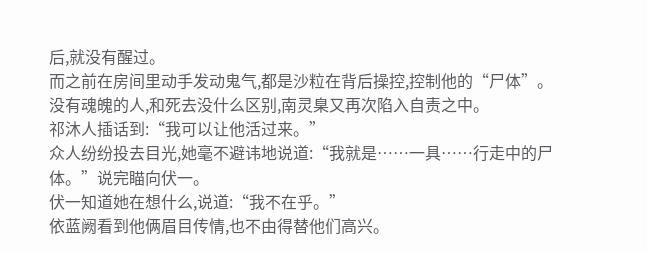后,就没有醒过。
而之前在房间里动手发动鬼气,都是沙粒在背后操控,控制他的“尸体”。
没有魂魄的人,和死去没什么区别,南灵臬又再次陷入自责之中。
祁沐人插话到:“我可以让他活过来。”
众人纷纷投去目光,她毫不避讳地说道:“我就是……一具……行走中的尸体。”说完瞄向伏一。
伏一知道她在想什么,说道:“我不在乎。”
依蓝阙看到他俩眉目传情,也不由得替他们高兴。